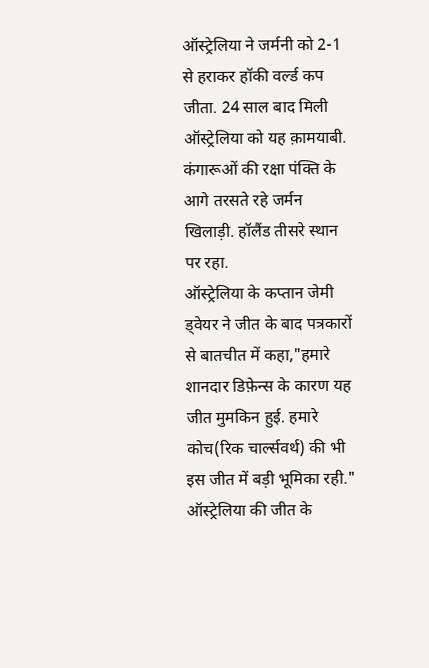ऑस्ट्रेलिया ने जर्मनी को 2-1 से हराकर हॉकी वर्ल्ड कप जीता. 24 साल बाद मिली ऑस्ट्रेलिया को यह क़ामयाबी. कंगारूओं की रक्षा पंक्ति के आगे तरसते रहे जर्मन खिलाड़ी. हॉलैंड तीसरे स्थान पर रहा.
ऑस्ट्रेलिया के कप्तान जेमी ड्वेयर ने जीत के बाद पत्रकारों से बातचीत में कहा,"हमारे शानदार डिफ़ेन्स के कारण यह जीत मुमकिन हुई. हमारे कोच(रिक चार्ल्सवर्थ) की भी इस जीत में बड़ी भूमिका रही."
ऑस्ट्रेलिया की जीत के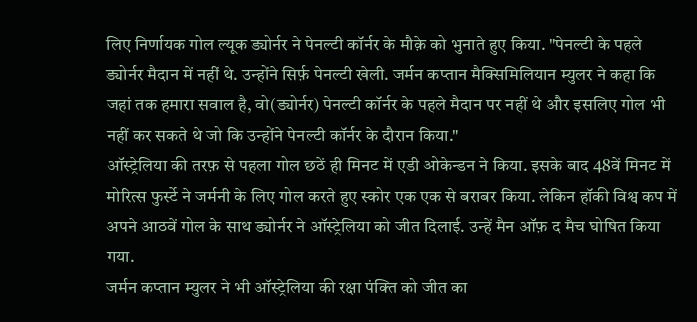लिए निर्णायक गोल ल्यूक ड्योर्नर ने पेनल्टी कॉर्नर के मौक़े को भुनाते हुए किया. "पेनल्टी के पहले ड्योर्नर मैदान में नहीं थे. उन्होंने सिर्फ़ पेनल्टी खेली. जर्मन कप्तान मैक्सिमिलियान म्युलर ने कहा कि जहां तक हमारा सवाल है, वो(ड्योर्नर) पेनल्टी कॉर्नर के पहले मैदान पर नहीं थे और इसलिए गोल भी नहीं कर सकते थे जो कि उन्होंने पेनल्टी कॉर्नर के दौरान किया."
ऑस्ट्रेलिया की तरफ़ से पहला गोल छठें ही मिनट में एडी ओकेन्डन ने किया. इसके बाद 48वें मिनट में मोरित्स फुर्स्टे ने जर्मनी के लिए गोल करते हुए स्कोर एक एक से बराबर किया. लेकिन हॉकी विश्व कप में अपने आठवें गोल के साथ ड्योर्नर ने ऑस्ट्रेलिया को जीत दिलाई. उन्हें मैन ऑफ़ द मैच घोषित किया गया.
जर्मन कप्तान म्युलर ने भी ऑस्ट्रेलिया की रक्षा पंक्ति को जीत का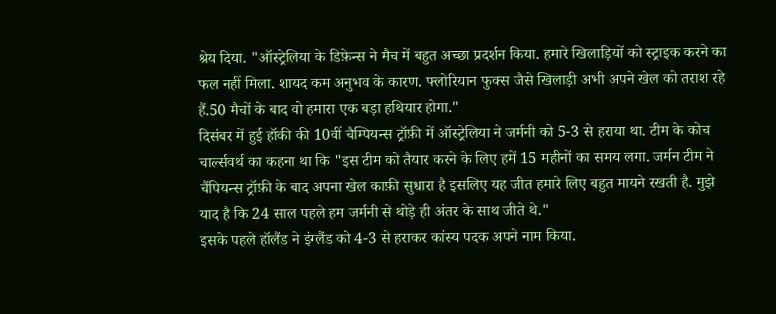श्रेय दिया. "ऑस्ट्रेलिया के डिफ़ेन्स ने मैच में बहुत अच्छा प्रदर्शन किया. हमारे खिलाड़ियों को स्ट्राइक करने का फल नहीं मिला. शायद कम अनुभव के कारण. फ्लोरियान फुक्स जैसे खिलाड़ी अभी अपने खेल को तराश रहे हैं.50 मैचों के बाद वो हमारा एक बड़ा हथियार होगा."
दिसंबर में हुई हॉकी की 10वीं चैम्पियन्स ट्रॉफ़ी में ऑस्ट्रेलिया ने जर्मनी को 5-3 से हराया था. टीम के कोच चार्ल्सवर्थ का कहना था कि "इस टीम को तैयार करने के लिए हमें 15 महीनों का समय लगा. जर्मन टीम ने चैंपियन्स ट्रॉफ़ी के बाद अपना खेल काफ़ी सुधारा है इसलिए यह जीत हमारे लिए बहुत मायने रखती है. मुझे याद है कि 24 साल पहले हम जर्मनी से थोड़े ही अंतर के साथ जीते थे."
इसके पहले हॉलैंड ने इंग्लैंड को 4-3 से हराकर कांस्य पदक अपने नाम किया.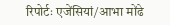रिपोर्टः एजेंसियां/आभा मोंढे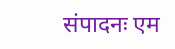संपादनः एम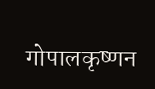गोपालकृष्णन